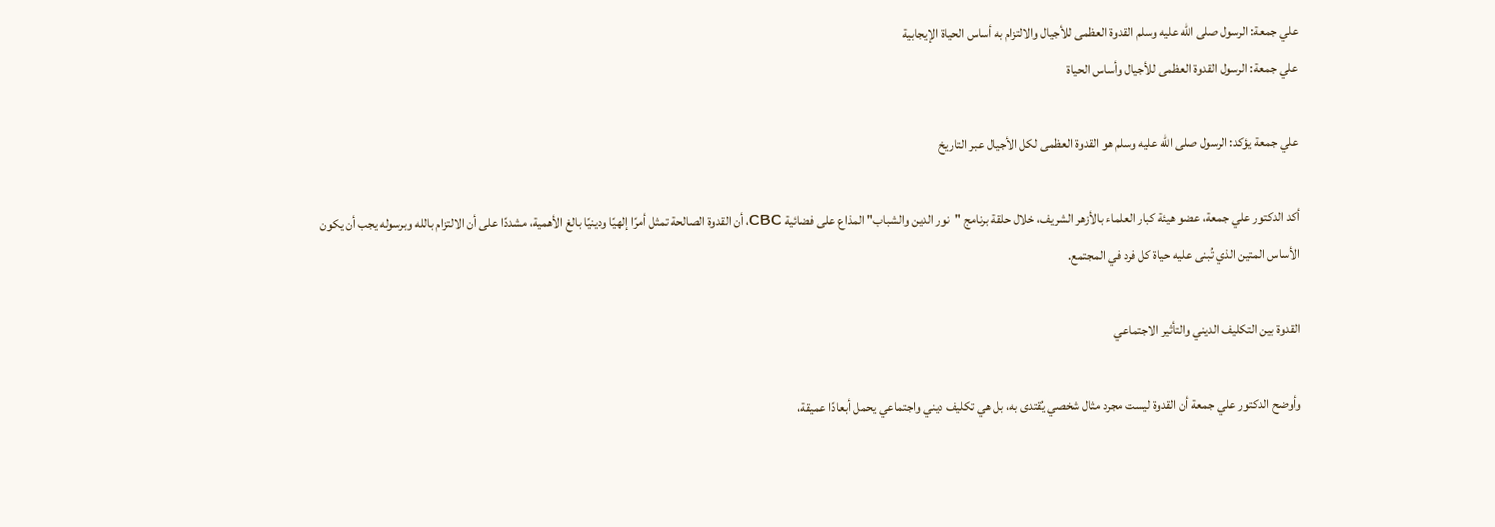علي جمعة: الرسول صلى الله عليه وسلم القدوة العظمى للأجيال والالتزام به أساس الحياة الإيجابية
علي جمعة: الرسول القدوة العظمى للأجيال وأساس الحياة

علي جمعة يؤكد: الرسول صلى الله عليه وسلم هو القدوة العظمى لكل الأجيال عبر التاريخ

أكد الدكتور علي جمعة، عضو هيئة كبار العلماء بالأزهر الشريف، خلال حلقة برنامج "نور الدين والشباب" المذاع على فضائية CBC، أن القدوة الصالحة تمثل أمرًا إلهيًا ودينيًا بالغ الأهمية، مشددًا على أن الالتزام بالله وبرسوله يجب أن يكون الأساس المتين الذي تُبنى عليه حياة كل فرد في المجتمع.

القدوة بين التكليف الديني والتأثير الاجتماعي

وأوضح الدكتور علي جمعة أن القدوة ليست مجرد مثال شخصي يُقتدى به، بل هي تكليف ديني واجتماعي يحمل أبعادًا عميقة،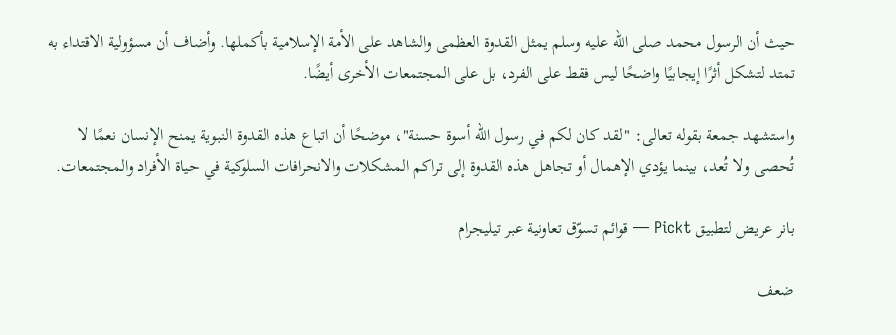حيث أن الرسول محمد صلى الله عليه وسلم يمثل القدوة العظمى والشاهد على الأمة الإسلامية بأكملها. وأضاف أن مسؤولية الاقتداء به تمتد لتشكل أثرًا إيجابيًا واضحًا ليس فقط على الفرد، بل على المجتمعات الأخرى أيضًا.

واستشهد جمعة بقوله تعالى: "لقد كان لكم في رسول الله أسوة حسنة"، موضحًا أن اتباع هذه القدوة النبوية يمنح الإنسان نعمًا لا تُحصى ولا تُعد، بينما يؤدي الإهمال أو تجاهل هذه القدوة إلى تراكم المشكلات والانحرافات السلوكية في حياة الأفراد والمجتمعات.

بانر عريض لتطبيق Pickt — قوائم تسوّق تعاونية عبر تيليجرام

ضعف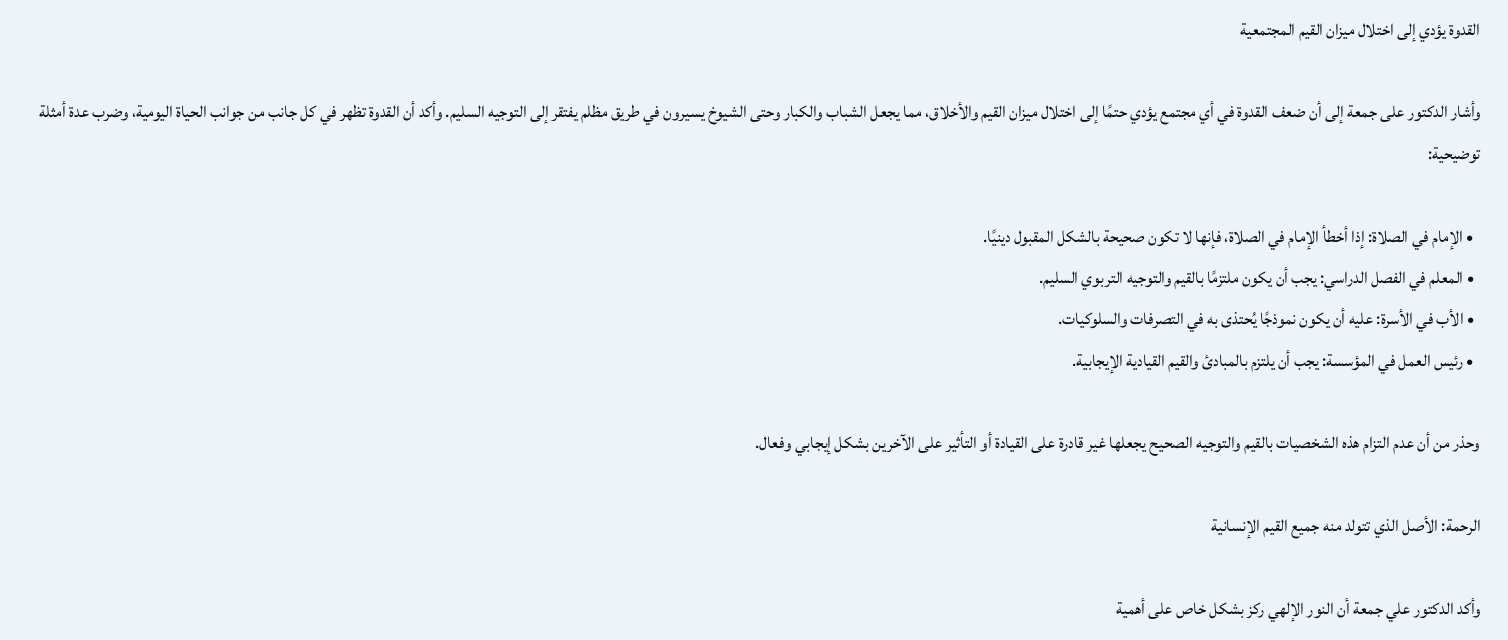القدوة يؤدي إلى اختلال ميزان القيم المجتمعية

وأشار الدكتور على جمعة إلى أن ضعف القدوة في أي مجتمع يؤدي حتمًا إلى اختلال ميزان القيم والأخلاق، مما يجعل الشباب والكبار وحتى الشيوخ يسيرون في طريق مظلم يفتقر إلى التوجيه السليم. وأكد أن القدوة تظهر في كل جانب من جوانب الحياة اليومية، وضرب عدة أمثلة توضيحية:

  • الإمام في الصلاة: إذا أخطأ الإمام في الصلاة، فإنها لا تكون صحيحة بالشكل المقبول دينيًا.
  • المعلم في الفصل الدراسي: يجب أن يكون ملتزمًا بالقيم والتوجيه التربوي السليم.
  • الأب في الأسرة: عليه أن يكون نموذجًا يُحتذى به في التصرفات والسلوكيات.
  • رئيس العمل في المؤسسة: يجب أن يلتزم بالمبادئ والقيم القيادية الإيجابية.

وحذر من أن عدم التزام هذه الشخصيات بالقيم والتوجيه الصحيح يجعلها غير قادرة على القيادة أو التأثير على الآخرين بشكل إيجابي وفعال.

الرحمة: الأصل الذي تتولد منه جميع القيم الإنسانية

وأكد الدكتور علي جمعة أن النور الإلهي ركز بشكل خاص على أهمية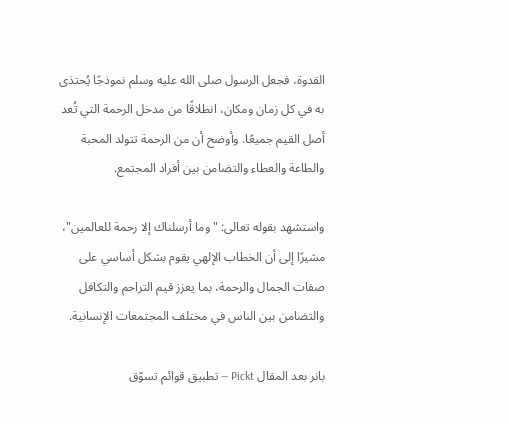القدوة، فجعل الرسول صلى الله عليه وسلم نموذجًا يُحتذى به في كل زمان ومكان، انطلاقًا من مدخل الرحمة التي تُعد أصل القيم جميعًا. وأوضح أن من الرحمة تتولد المحبة والطاعة والعطاء والتضامن بين أفراد المجتمع.

واستشهد بقوله تعالى: "وما أرسلناك إلا رحمة للعالمين"، مشيرًا إلى أن الخطاب الإلهي يقوم بشكل أساسي على صفات الجمال والرحمة، بما يعزز قيم التراحم والتكافل والتضامن بين الناس في مختلف المجتمعات الإنسانية.

بانر بعد المقال Pickt — تطبيق قوائم تسوّق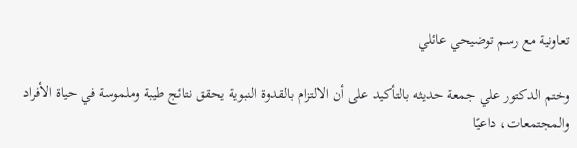تعاونية مع رسم توضيحي عائلي

وختم الدكتور علي جمعة حديثه بالتأكيد على أن الالتزام بالقدوة النبوية يحقق نتائج طيبة وملموسة في حياة الأفراد والمجتمعات، داعيًا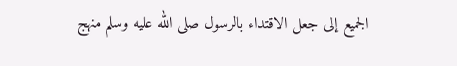الجميع إلى جعل الاقتداء بالرسول صلى الله عليه وسلم منهج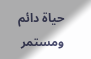حياة دائم ومستمر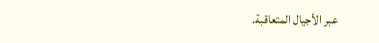عبر الأجيال المتعاقبة.